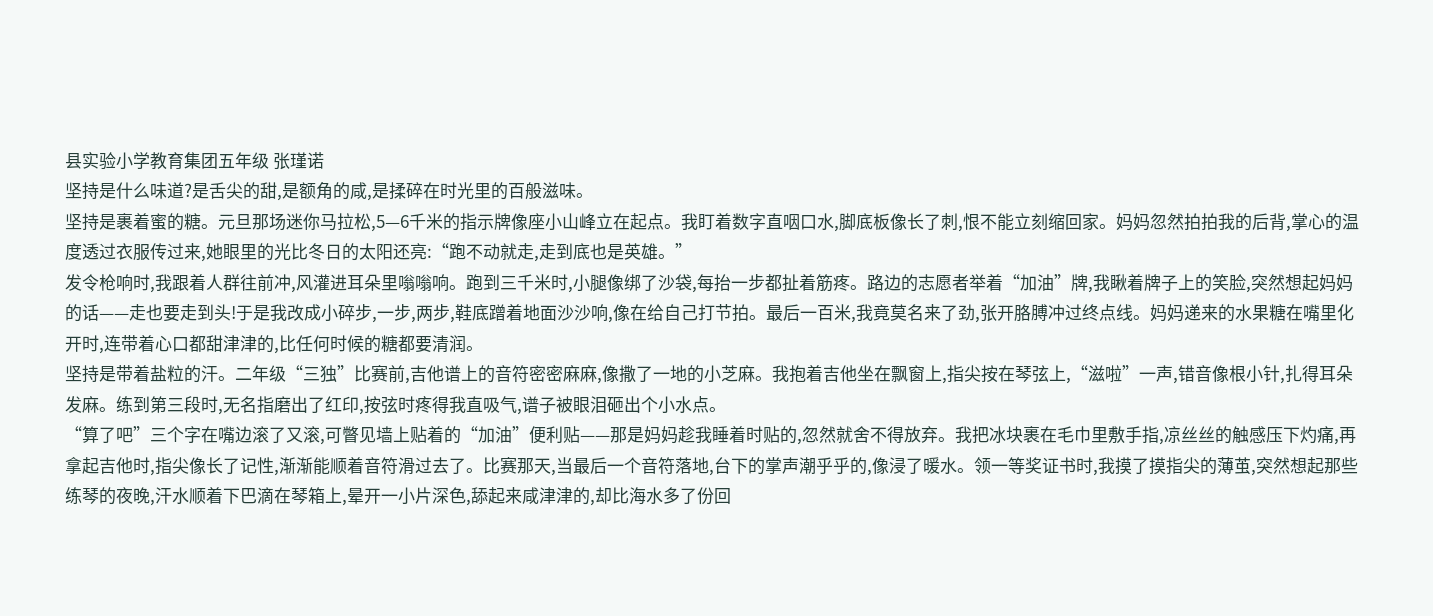县实验小学教育集团五年级 张瑾诺
坚持是什么味道?是舌尖的甜,是额角的咸,是揉碎在时光里的百般滋味。
坚持是裹着蜜的糖。元旦那场迷你马拉松,5—6千米的指示牌像座小山峰立在起点。我盯着数字直咽口水,脚底板像长了刺,恨不能立刻缩回家。妈妈忽然拍拍我的后背,掌心的温度透过衣服传过来,她眼里的光比冬日的太阳还亮:“跑不动就走,走到底也是英雄。”
发令枪响时,我跟着人群往前冲,风灌进耳朵里嗡嗡响。跑到三千米时,小腿像绑了沙袋,每抬一步都扯着筋疼。路边的志愿者举着“加油”牌,我瞅着牌子上的笑脸,突然想起妈妈的话——走也要走到头!于是我改成小碎步,一步,两步,鞋底蹭着地面沙沙响,像在给自己打节拍。最后一百米,我竟莫名来了劲,张开胳膊冲过终点线。妈妈递来的水果糖在嘴里化开时,连带着心口都甜津津的,比任何时候的糖都要清润。
坚持是带着盐粒的汗。二年级“三独”比赛前,吉他谱上的音符密密麻麻,像撒了一地的小芝麻。我抱着吉他坐在飘窗上,指尖按在琴弦上,“滋啦”一声,错音像根小针,扎得耳朵发麻。练到第三段时,无名指磨出了红印,按弦时疼得我直吸气,谱子被眼泪砸出个小水点。
“算了吧”三个字在嘴边滚了又滚,可瞥见墙上贴着的“加油”便利贴——那是妈妈趁我睡着时贴的,忽然就舍不得放弃。我把冰块裹在毛巾里敷手指,凉丝丝的触感压下灼痛,再拿起吉他时,指尖像长了记性,渐渐能顺着音符滑过去了。比赛那天,当最后一个音符落地,台下的掌声潮乎乎的,像浸了暖水。领一等奖证书时,我摸了摸指尖的薄茧,突然想起那些练琴的夜晚,汗水顺着下巴滴在琴箱上,晕开一小片深色,舔起来咸津津的,却比海水多了份回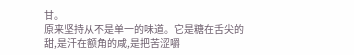甘。
原来坚持从不是单一的味道。它是糖在舌尖的甜,是汗在额角的咸,是把苦涩嚼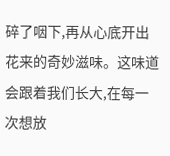碎了咽下,再从心底开出花来的奇妙滋味。这味道会跟着我们长大,在每一次想放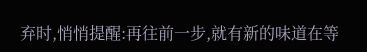弃时,悄悄提醒:再往前一步,就有新的味道在等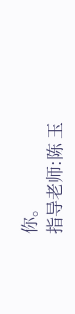你。
指导老师:陈 玉